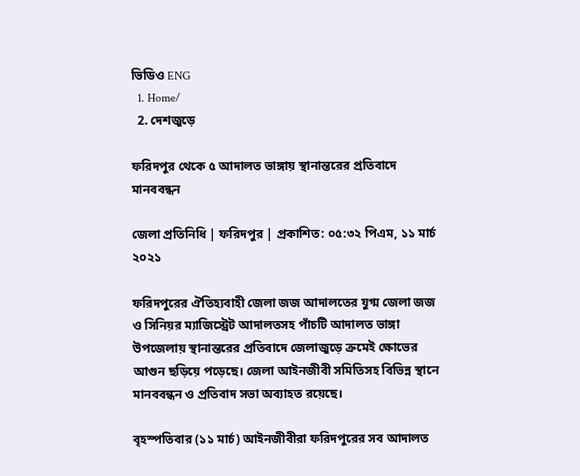ভিডিও ENG
  1. Home/
  2. দেশজুড়ে

ফরিদপুর থেকে ৫ আদালত ভাঙ্গায় স্থানান্তরের প্রতিবাদে মানববন্ধন

জেলা প্রতিনিধি | ফরিদপুর | প্রকাশিত: ০৫:৩২ পিএম, ১১ মার্চ ২০২১

ফরিদপুরের ঐতিহ্যবাহী জেলা জজ আদালতের যুগ্ম জেলা জজ ও সিনিয়র ম্যাজিস্ট্রেট আদালতসহ পাঁচটি আদালত ভাঙ্গা উপজেলায় স্থানান্তরের প্রতিবাদে জেলাজুড়ে ক্রমেই ক্ষোভের আগুন ছড়িয়ে পড়েছে। জেলা আইনজীবী সমিতিসহ বিভিন্ন স্থানে মানববন্ধন ও প্রতিবাদ সভা অব্যাহত রয়েছে।

বৃহস্পতিবার (১১ মার্চ) আইনজীবীরা ফরিদপুরের সব আদালত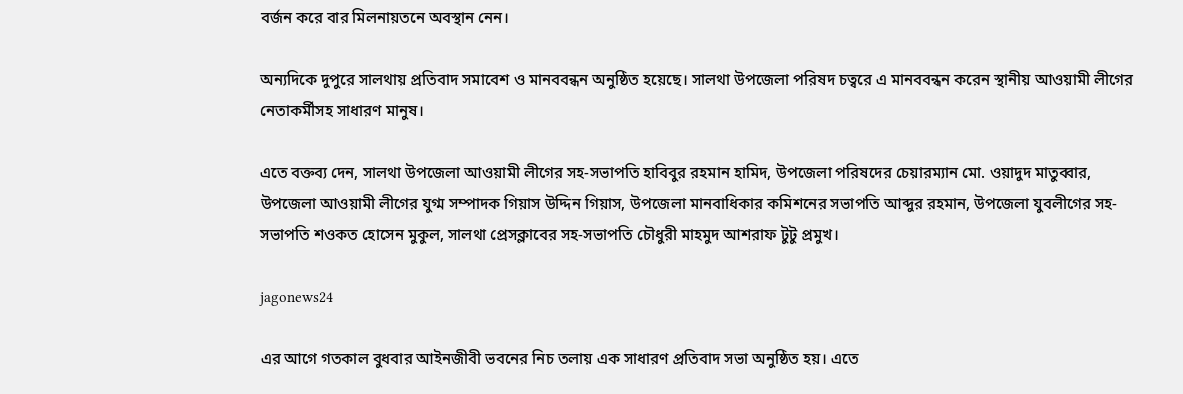বর্জন করে বার মিলনায়তনে অবস্থান নেন।

অন্যদিকে দুপুরে সালথায় প্রতিবাদ সমাবেশ ও মানববন্ধন অনুষ্ঠিত হয়েছে। সালথা উপজেলা পরিষদ চত্বরে এ মানববন্ধন করেন স্থানীয় আওয়ামী লীগের নেতাকর্মীসহ সাধারণ মানুষ।

এতে বক্তব্য দেন, সালথা উপজেলা আওয়ামী লীগের সহ-সভাপতি হাবিবুর রহমান হামিদ, উপজেলা পরিষদের চেয়ারম্যান মো. ওয়াদুদ মাতুব্বার, উপজেলা আওয়ামী লীগের যুগ্ম সম্পাদক গিয়াস উদ্দিন গিয়াস, উপজেলা মানবাধিকার কমিশনের সভাপতি আব্দুর রহমান, উপজেলা যুবলীগের সহ-সভাপতি শওকত হোসেন মুকুল, সালথা প্রেসক্লাবের সহ-সভাপতি চৌধুরী মাহমুদ আশরাফ টুটু প্রমুখ।

jagonews24

এর আগে গতকাল বুধবার আইনজীবী ভবনের নিচ তলায় এক সাধারণ প্রতিবাদ সভা অনুষ্ঠিত হয়। এতে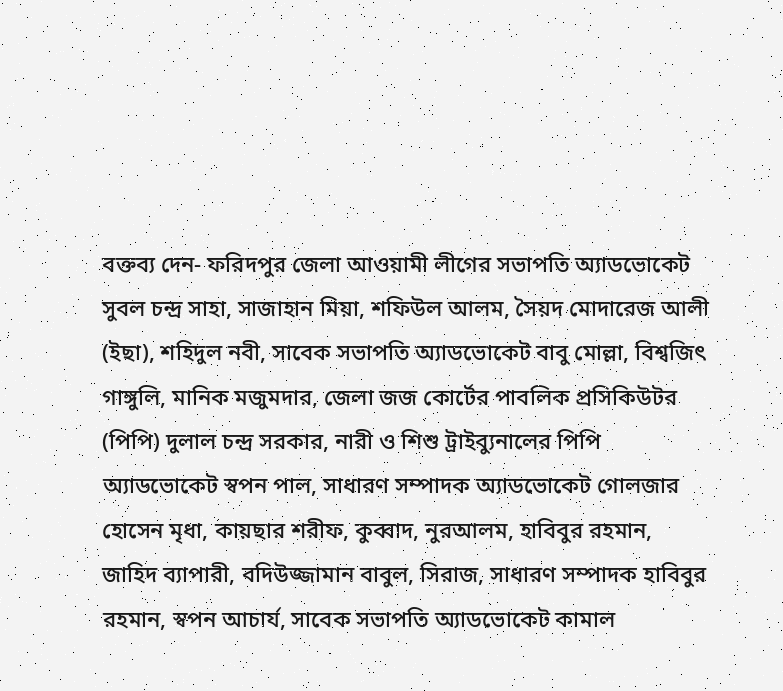বক্তব্য দেন- ফরিদপুর জেলা আওয়ামী লীগের সভাপতি অ্যাডভোকেট সুবল চন্দ্র সাহা, সাজাহান মিয়া, শফিউল আলম, সৈয়দ মোদারেজ আলী (ইছা), শহিদুল নবী, সাবেক সভাপতি অ্যাডভোকেট বাবু মোল্লা, বিশ্বজিৎ গাঙ্গুলি, মানিক মজুমদার, জেলা জজ কোর্টের পাবলিক প্রসিকিউটর (পিপি) দুলাল চন্দ্র সরকার, নারী ও শিশু ট্রাইব্যুনালের পিপি অ্যাডভোকেট স্বপন পাল, সাধারণ সম্পাদক অ্যাডভোকেট গোলজার হোসেন মৃধা, কায়ছার শরীফ, কুব্বাদ, নুরআলম, হাবিবুর রহমান, জাহিদ ব্যাপারী, বদিউজ্জামান বাবুল, সিরাজ, সাধারণ সম্পাদক হাবিবুর রহমান, স্বপন আচার্য, সাবেক সভাপতি অ্যাডভোকেট কামাল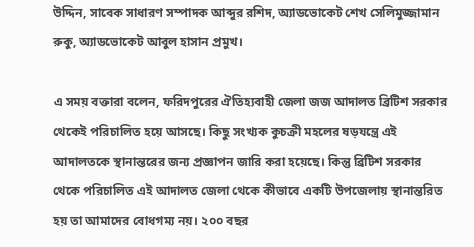উদ্দিন, সাবেক সাধারণ সম্পাদক আব্দুর রশিদ, অ্যাডভোকেট শেখ সেলিমুজ্জামান রুকু, অ্যাডভোকেট আবুল হাসান প্রমুখ।

এ সময় বক্তারা বলেন, ফরিদপুরের ঐতিহ্যবাহী জেলা জজ আদালত ব্রিটিশ সরকার থেকেই পরিচালিত হয়ে আসছে। কিছু সংখ্যক কুচক্রী মহলের ষড়যন্ত্রে এই আদালতকে স্থানান্তরের জন্য প্রজ্ঞাপন জারি করা হয়েছে। কিন্তু ব্রিটিশ সরকার থেকে পরিচালিত এই আদালত জেলা থেকে কীভাবে একটি উপজেলায় স্থানান্তরিত হয় তা আমাদের বোধগম্য নয়। ২০০ বছর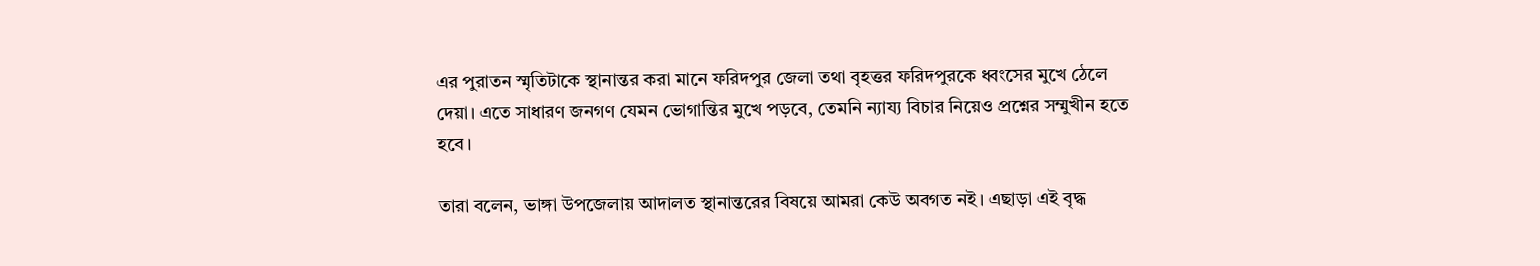এর পুরাতন স্মৃতিটাকে স্থানান্তর করা মানে ফরিদপুর জেলা তথা বৃহত্তর ফরিদপুরকে ধ্বংসের মুখে ঠেলে দেয়া। এতে সাধারণ জনগণ যেমন ভোগান্তির মুখে পড়বে, তেমনি ন্যায্য বিচার নিয়েও প্রশ্নের সম্মুখীন হতে হবে।

তারা বলেন, ভাঙ্গা উপজেলায় আদালত স্থানান্তরের বিষয়ে আমরা কেউ অবগত নই। এছাড়া এই বৃদ্ধ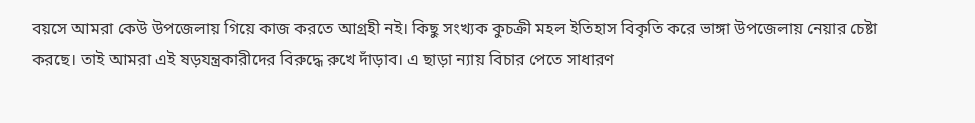বয়সে আমরা কেউ উপজেলায় গিয়ে কাজ করতে আগ্রহী নই। কিছু সংখ্যক কুচক্রী মহল ইতিহাস বিকৃতি করে ভাঙ্গা উপজেলায় নেয়ার চেষ্টা করছে। তাই আমরা এই ষড়যন্ত্রকারীদের বিরুদ্ধে রুখে দাঁড়াব। এ ছাড়া ন্যায় বিচার পেতে সাধারণ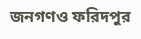জনগণও ফরিদপুর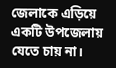জেলাকে এড়িয়ে একটি উপজেলায় যেতে চায় না।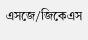এসজে/জিকেএস